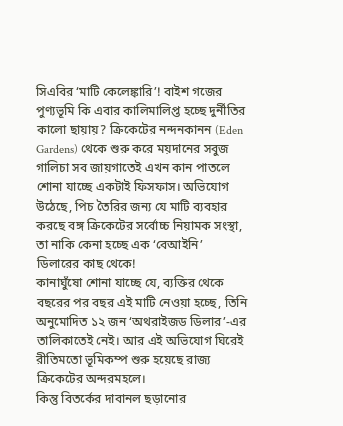সিএবির ‘মাটি কেলেঙ্কারি’! বাইশ গজের পুণ্যভূমি কি এবার কালিমালিপ্ত হচ্ছে দুর্নীতির কালো ছায়ায়? ক্রিকেটের নন্দনকানন (Eden Gardens) থেকে শুরু করে ময়দানের সবুজ গালিচা সব জায়গাতেই এখন কান পাতলে শোনা যাচ্ছে একটাই ফিসফাস। অভিযোগ উঠেছে, পিচ তৈরির জন্য যে মাটি ব্যবহার করছে বঙ্গ ক্রিকেটের সর্বোচ্চ নিয়ামক সংস্থা, তা নাকি কেনা হচ্ছে এক ‘বেআইনি’ ডিলারের কাছ থেকে!
কানাঘুঁষো শোনা যাচ্ছে যে, ব্যক্তির থেকে বছরের পর বছর এই মাটি নেওয়া হচ্ছে, তিনি অনুমোদিত ১২ জন ‘অথরাইজড ডিলার’-এর তালিকাতেই নেই। আর এই অভিযোগ ঘিরেই রীতিমতো ভূমিকম্প শুরু হয়েছে রাজ্য ক্রিকেটের অন্দরমহলে।
কিন্তু বিতর্কের দাবানল ছড়ানোর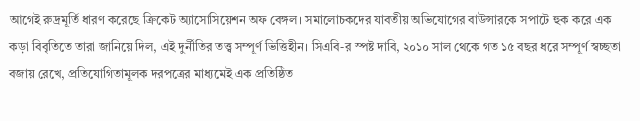আগেই রুদ্রমূর্তি ধারণ করেছে ক্রিকেট অ্যাসোসিয়েশন অফ বেঙ্গল। সমালোচকদের যাবতীয় অভিযোগের বাউন্সারকে সপাটে হুক করে এক কড়া বিবৃতিতে তারা জানিয়ে দিল, এই দুর্নীতির তত্ত্ব সম্পূর্ণ ভিত্তিহীন। সিএবি-র স্পষ্ট দাবি, ২০১০ সাল থেকে গত ১৫ বছর ধরে সম্পূর্ণ স্বচ্ছতা বজায় রেখে, প্রতিযোগিতামূলক দরপত্রের মাধ্যমেই এক প্রতিষ্ঠিত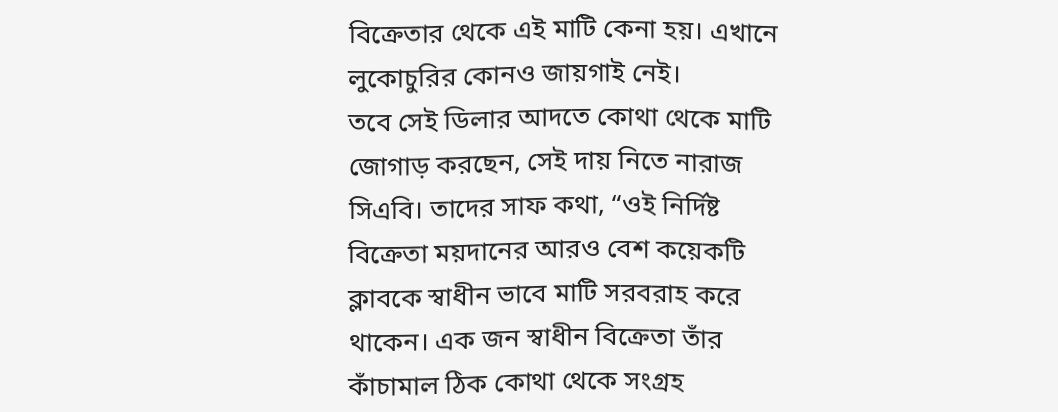বিক্রেতার থেকে এই মাটি কেনা হয়। এখানে লুকোচুরির কোনও জায়গাই নেই।
তবে সেই ডিলার আদতে কোথা থেকে মাটি জোগাড় করছেন, সেই দায় নিতে নারাজ সিএবি। তাদের সাফ কথা, “ওই নির্দিষ্ট বিক্রেতা ময়দানের আরও বেশ কয়েকটি ক্লাবকে স্বাধীন ভাবে মাটি সরবরাহ করে থাকেন। এক জন স্বাধীন বিক্রেতা তাঁর কাঁচামাল ঠিক কোথা থেকে সংগ্রহ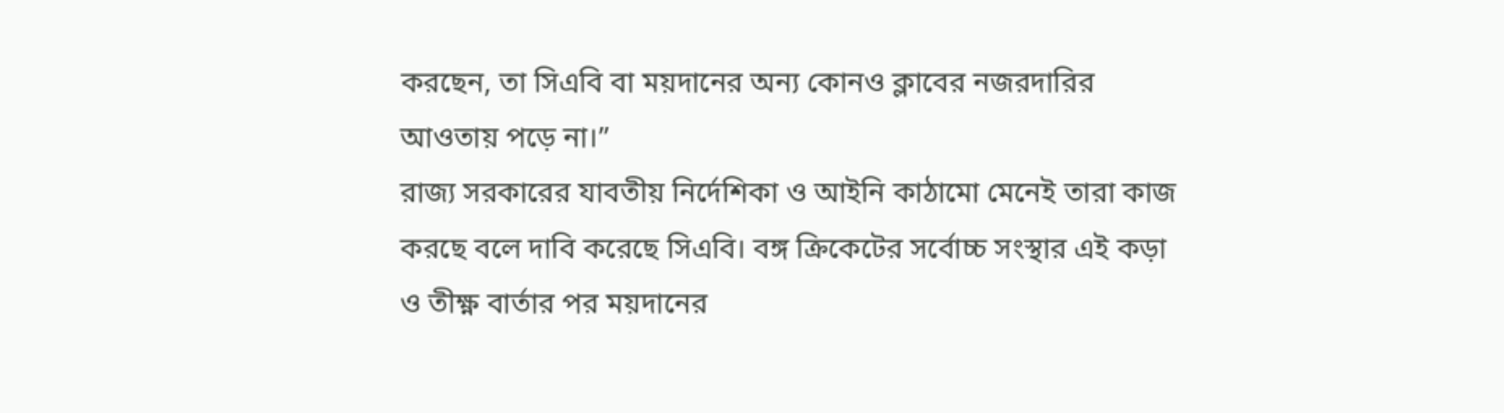করছেন, তা সিএবি বা ময়দানের অন্য কোনও ক্লাবের নজরদারির আওতায় পড়ে না।”
রাজ্য সরকারের যাবতীয় নির্দেশিকা ও আইনি কাঠামো মেনেই তারা কাজ করছে বলে দাবি করেছে সিএবি। বঙ্গ ক্রিকেটের সর্বোচ্চ সংস্থার এই কড়া ও তীক্ষ্ণ বার্তার পর ময়দানের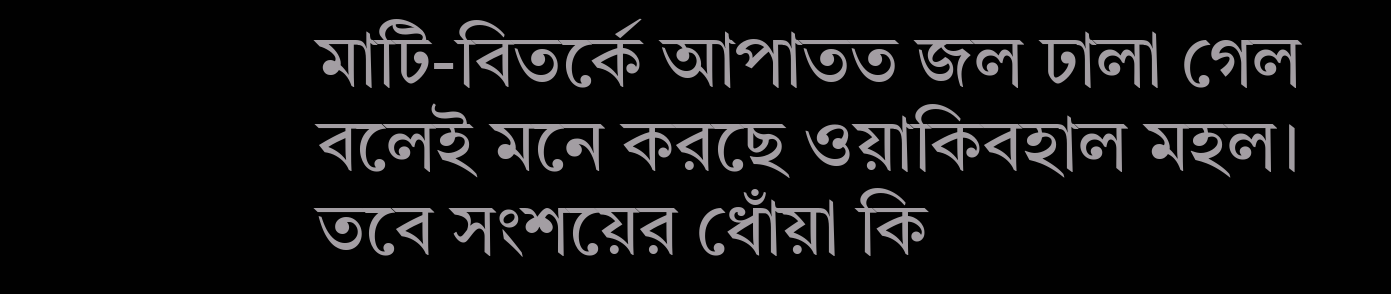মাটি-বিতর্কে আপাতত জল ঢালা গেল বলেই মনে করছে ওয়াকিবহাল মহল। তবে সংশয়ের ধোঁয়া কি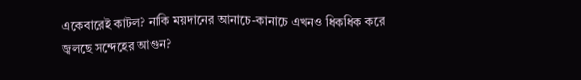একেবারেই কাটল? নাকি ময়দানের আনাচে-কানাচে এখনও ধিকধিক করে জ্বলছে সন্দেহের আগুন?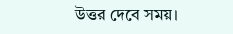উত্তর দেবে সময়।